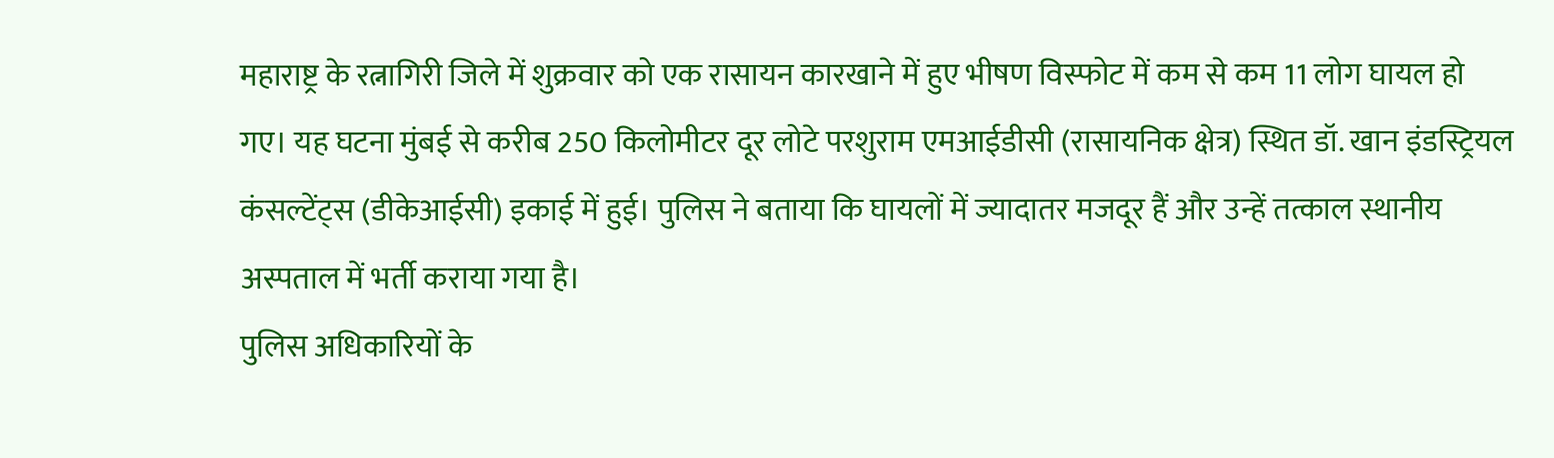महाराष्ट्र के रत्नागिरी जिले में शुक्रवार को एक रासायन कारखाने में हुए भीषण विस्फोट में कम से कम 11 लोग घायल हो गए। यह घटना मुंबई से करीब 250 किलोमीटर दूर लोटे परशुराम एमआईडीसी (रासायनिक क्षेत्र) स्थित डॉ. खान इंडस्ट्रियल कंसल्टेंट्स (डीकेआईसी) इकाई में हुई। पुलिस ने बताया कि घायलों में ज्यादातर मजदूर हैं और उन्हें तत्काल स्थानीय अस्पताल में भर्ती कराया गया है।
पुलिस अधिकारियों के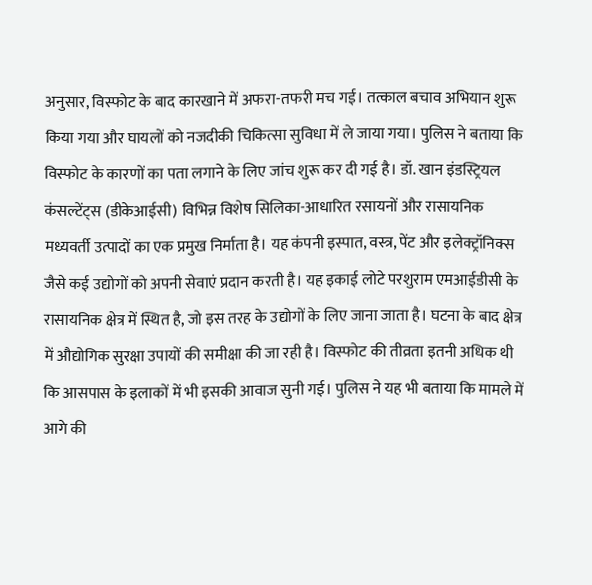अनुसार, विस्फोट के बाद कारखाने में अफरा-तफरी मच गई। तत्काल बचाव अभियान शुरू किया गया और घायलों को नजदीकी चिकित्सा सुविधा में ले जाया गया। पुलिस ने बताया कि विस्फोट के कारणों का पता लगाने के लिए जांच शुरू कर दी गई है। डॉ. खान इंडस्ट्रियल कंसल्टेंट्स (डीकेआईसी) विभिन्न विशेष सिलिका-आधारित रसायनों और रासायनिक मध्यवर्ती उत्पादों का एक प्रमुख निर्माता है। यह कंपनी इस्पात, वस्त्र, पेंट और इलेक्ट्रॉनिक्स जैसे कई उद्योगों को अपनी सेवाएं प्रदान करती है। यह इकाई लोटे परशुराम एमआईडीसी के रासायनिक क्षेत्र में स्थित है, जो इस तरह के उद्योगों के लिए जाना जाता है। घटना के बाद क्षेत्र में औद्योगिक सुरक्षा उपायों की समीक्षा की जा रही है। विस्फोट की तीव्रता इतनी अधिक थी कि आसपास के इलाकों में भी इसकी आवाज सुनी गई। पुलिस ने यह भी बताया कि मामले में आगे की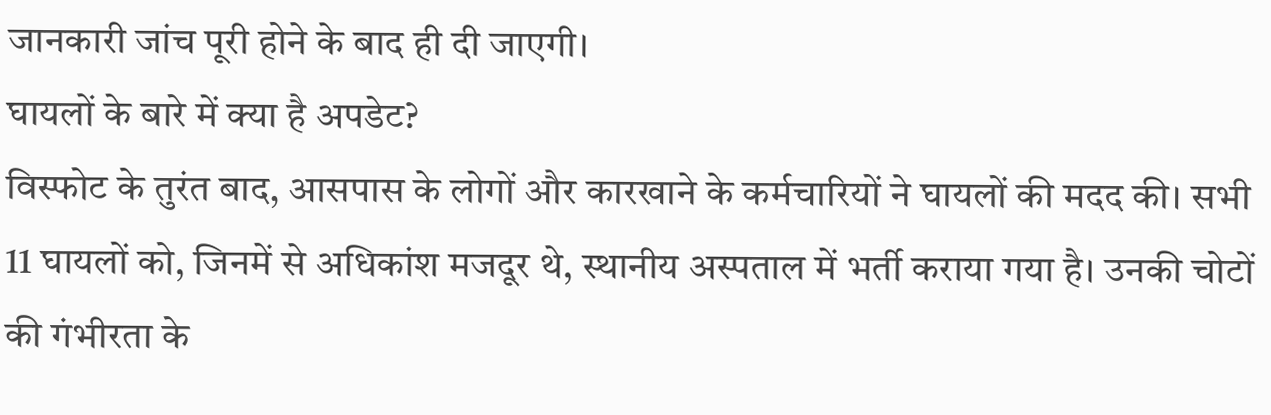जानकारी जांच पूरी होने के बाद ही दी जाएगी।
घायलों के बारे में क्या है अपडेट?
विस्फोट के तुरंत बाद, आसपास के लोगों और कारखाने के कर्मचारियों ने घायलों की मदद की। सभी 11 घायलों को, जिनमें से अधिकांश मजदूर थे, स्थानीय अस्पताल में भर्ती कराया गया है। उनकी चोटों की गंभीरता के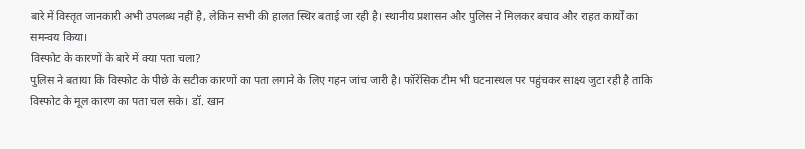बारे में विस्तृत जानकारी अभी उपलब्ध नहीं है, लेकिन सभी की हालत स्थिर बताई जा रही है। स्थानीय प्रशासन और पुलिस ने मिलकर बचाव और राहत कार्यों का समन्वय किया।
विस्फोट के कारणों के बारे में क्या पता चला?
पुलिस ने बताया कि विस्फोट के पीछे के सटीक कारणों का पता लगाने के लिए गहन जांच जारी है। फॉरेंसिक टीम भी घटनास्थल पर पहुंचकर साक्ष्य जुटा रही है ताकि विस्फोट के मूल कारण का पता चल सके। डॉ. खान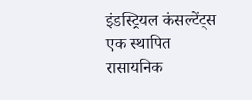इंडस्ट्रियल कंसल्टेंट्स एक स्थापित रासायनिक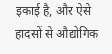इकाई है, और ऐसे हादसों से औद्योगिक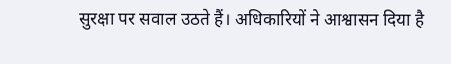सुरक्षा पर सवाल उठते हैं। अधिकारियों ने आश्वासन दिया है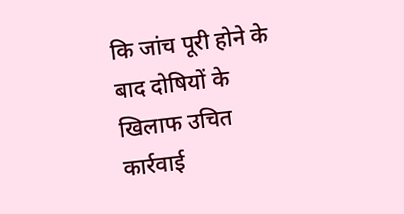कि जांच पूरी होने के बाद दोषियों के खिलाफ उचित कार्रवाई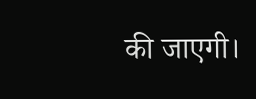की जाएगी।